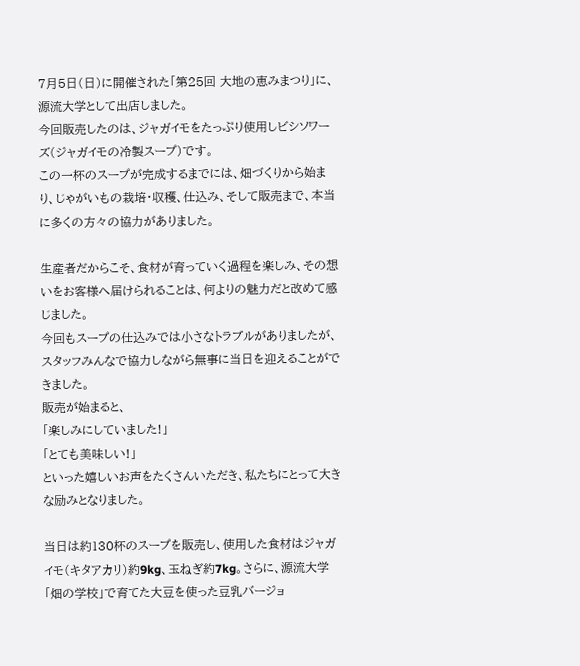7月5日(日)に開催された「第25回 大地の恵みまつり」に、源流大学として出店しました。
今回販売したのは、ジャガイモをたっぷり使用しビシソワーズ(ジャガイモの冷製スープ)です。
この一杯のスープが完成するまでには、畑づくりから始まり、じゃがいもの栽培・収穫、仕込み、そして販売まで、本当に多くの方々の協力がありました。

生産者だからこそ、食材が育っていく過程を楽しみ、その想いをお客様へ届けられることは、何よりの魅力だと改めて感じました。
今回もスープの仕込みでは小さなトラブルがありましたが、スタッフみんなで協力しながら無事に当日を迎えることができました。
販売が始まると、
「楽しみにしていました!」
「とても美味しい!」
といった嬉しいお声をたくさんいただき、私たちにとって大きな励みとなりました。

当日は約130杯のスープを販売し、使用した食材はジャガイモ(キタアカリ)約9kg、玉ねぎ約7kg。さらに、源流大学「畑の学校」で育てた大豆を使った豆乳バージョ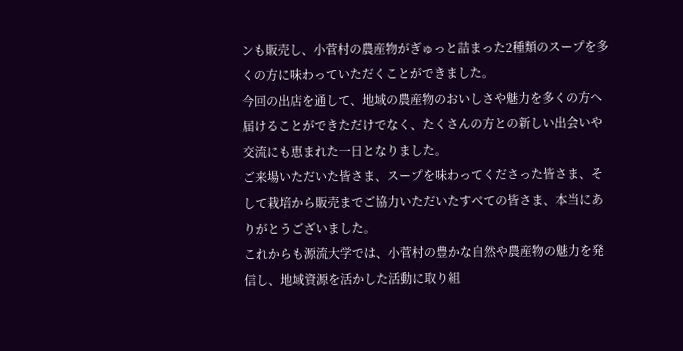ンも販売し、小菅村の農産物がぎゅっと詰まった2種類のスープを多くの方に味わっていただくことができました。
今回の出店を通して、地域の農産物のおいしさや魅力を多くの方へ届けることができただけでなく、たくさんの方との新しい出会いや交流にも恵まれた一日となりました。
ご来場いただいた皆さま、スープを味わってくださった皆さま、そして栽培から販売までご協力いただいたすべての皆さま、本当にありがとうございました。
これからも源流大学では、小菅村の豊かな自然や農産物の魅力を発信し、地域資源を活かした活動に取り組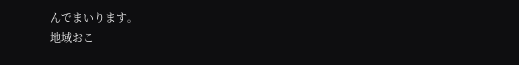んでまいります。
地域おこ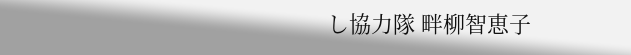し協力隊 畔柳智恵子